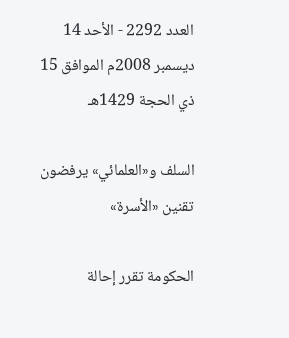العدد 2292 - الأحد 14 ديسمبر 2008م الموافق 15 ذي الحجة 1429هـ

السلف و«العلمائي» يرفضون تقنين «الأسرة»

الحكومة تقرر إحالة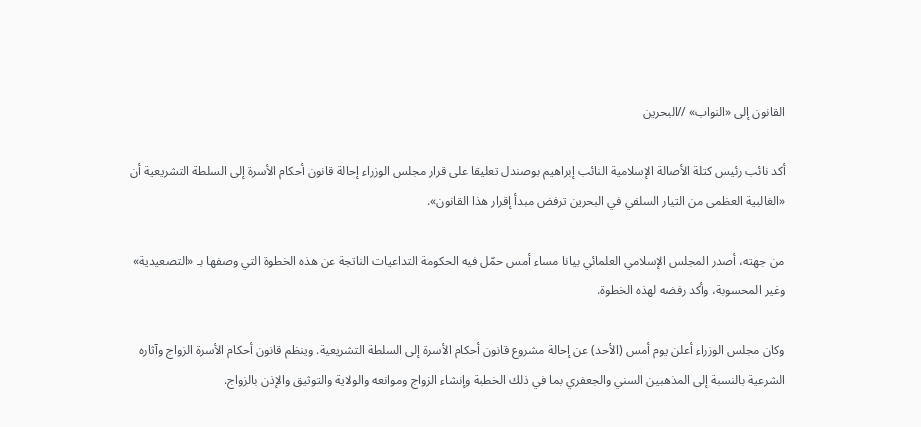القانون إلى «النواب» //البحرين

أكد نائب رئيس كتلة الأصالة الإسلامية النائب إبراهيم بوصندل تعليقا على قرار مجلس الوزراء إحالة قانون أحكام الأسرة إلى السلطة التشريعية أن «الغالبية العظمى من التيار السلفي في البحرين ترفض مبدأ إقرار هذا القانون».

من جهته، أصدر المجلس الإسلامي العلمائي بيانا مساء أمس حمّل فيه الحكومة التداعيات الناتجة عن هذه الخطوة التي وصفها بـ «التصعيدية» وغير المحسوبة، وأكد رفضه لهذه الخطوة.

وكان مجلس الوزراء أعلن يوم أمس (الأحد) عن إحالة مشروع قانون أحكام الأسرة إلى السلطة التشريعية. وينظم قانون أحكام الأسرة الزواج وآثاره الشرعية بالنسبة إلى المذهبين السني والجعفري بما في ذلك الخطبة وإنشاء الزواج وموانعه والولاية والتوثيق والإذن بالزواج.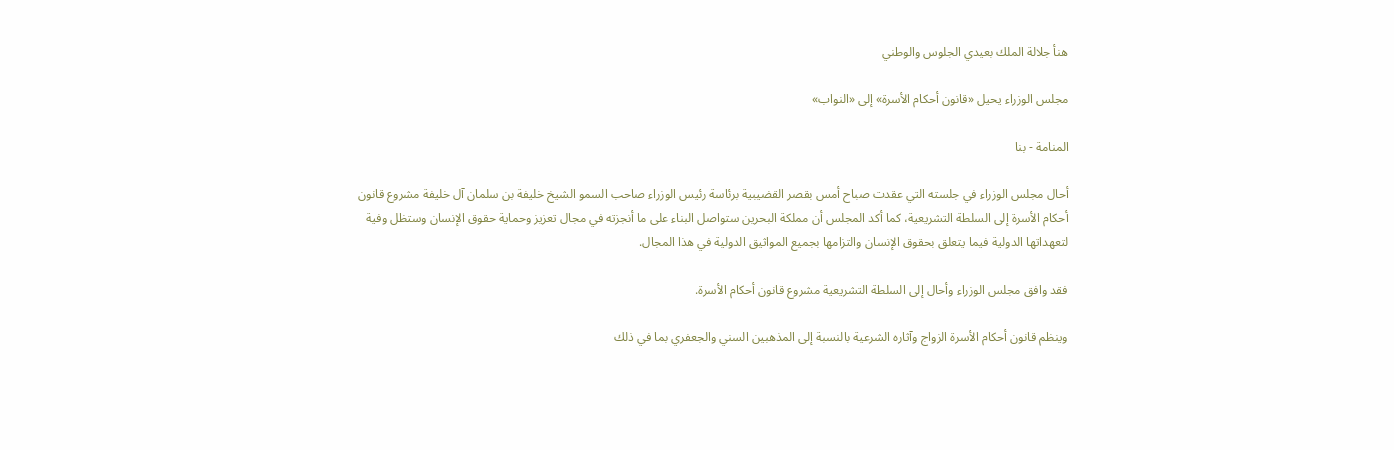هنأ جلالة الملك بعيدي الجلوس والوطني

مجلس الوزراء يحيل «قانون أحكام الأسرة» إلى «النواب»

المنامة - بنا

أحال مجلس الوزراء في جلسته التي عقدت صباح أمس بقصر القضيبية برئاسة رئيس الوزراء صاحب السمو الشيخ خليفة بن سلمان آل خليفة مشروع قانون أحكام الأسرة إلى السلطة التشريعية، كما أكد المجلس أن مملكة البحرين ستواصل البناء على ما أنجزته في مجال تعزيز وحماية حقوق الإنسان وستظل وفية لتعهداتها الدولية فيما يتعلق بحقوق الإنسان والتزامها بجميع المواثيق الدولية في هذا المجال.

فقد وافق مجلس الوزراء وأحال إلى السلطة التشريعية مشروع قانون أحكام الأسرة.

وينظم قانون أحكام الأسرة الزواج وآثاره الشرعية بالنسبة إلى المذهبين السني والجعفري بما في ذلك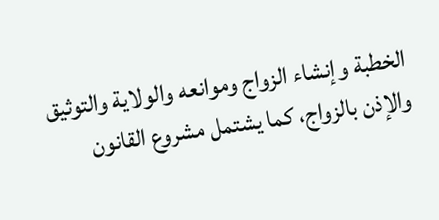الخطبة وإنشاء الزواج وموانعه والولاية والتوثيق والإذن بالزواج، كما يشتمل مشروع القانون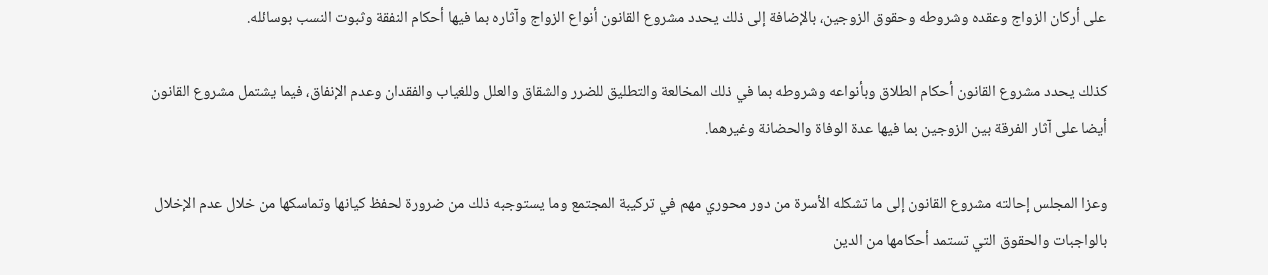على أركان الزواج وعقده وشروطه وحقوق الزوجين، بالإضافة إلى ذلك يحدد مشروع القانون أنواع الزواج وآثاره بما فيها أحكام النفقة وثبوت النسب بوسائله.

كذلك يحدد مشروع القانون أحكام الطلاق وبأنواعه وشروطه بما في ذلك المخالعة والتطليق للضرر والشقاق والعلل وللغياب والفقدان وعدم الإنفاق، فيما يشتمل مشروع القانون أيضا على آثار الفرقة بين الزوجين بما فيها عدة الوفاة والحضانة وغيرهما.

وعزا المجلس إحالته مشروع القانون إلى ما تشكله الأسرة من دور محوري مهم في تركيبة المجتمع وما يستوجبه ذلك من ضرورة لحفظ كيانها وتماسكها من خلال عدم الإخلال بالواجبات والحقوق التي تستمد أحكامها من الدين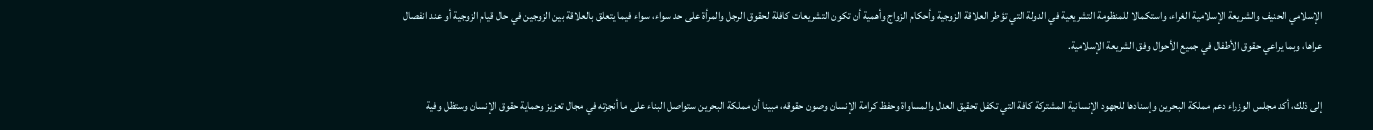الإسلامي الحنيف والشريعة الإسلامية الغراء، واستكمالا للمنظومة التشريعية في الدولة التي تؤطر العلاقة الزوجية وأحكام الزواج وأهمية أن تكون التشريعات كافلة لحقوق الرجل والمرأة على حد سواء، سواء فيما يتعلق بالعلاقة بين الزوجين في حال قيام الزوجية أو عند انفصال عراها، وبما يراعي حقوق الأطفال في جميع الأحوال وفق الشريعة الإسلامية.

إلى ذلك، أكد مجلس الوزراء دعم مملكة البحرين وإسنادها للجهود الإنسانية المشتركة كافة التي تكفل تحقيق العدل والمساواة وحفظ كرامة الإنسان وصون حقوقه، مبينا أن مملكة البحرين ستواصل البناء على ما أنجزته في مجال تعزيز وحماية حقوق الإنسان وستظل وفية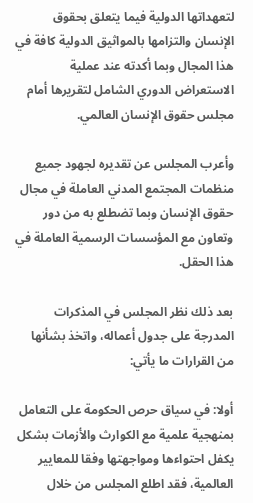لتعهداتها الدولية فيما يتعلق بحقوق الإنسان والتزامها بالمواثيق الدولية كافة في هذا المجال وبما أكدته عند عملية الاستعراض الدوري الشامل لتقريرها أمام مجلس حقوق الإنسان العالمي.

وأعرب المجلس عن تقديره لجهود جميع منظمات المجتمع المدني العاملة في مجال حقوق الإنسان وبما تضطلع به من دور وتعاون مع المؤسسات الرسمية العاملة في هذا الحقل.

بعد ذلك نظر المجلس في المذكرات المدرجة على جدول أعماله، واتخذ بشأنها من القرارات ما يأتي:

أولا: في سياق حرص الحكومة على التعامل بمنهجية علمية مع الكوارث والأزمات بشكل يكفل احتواءها ومواجهتها وفقا للمعايير العالمية، فقد اطلع المجلس من خلال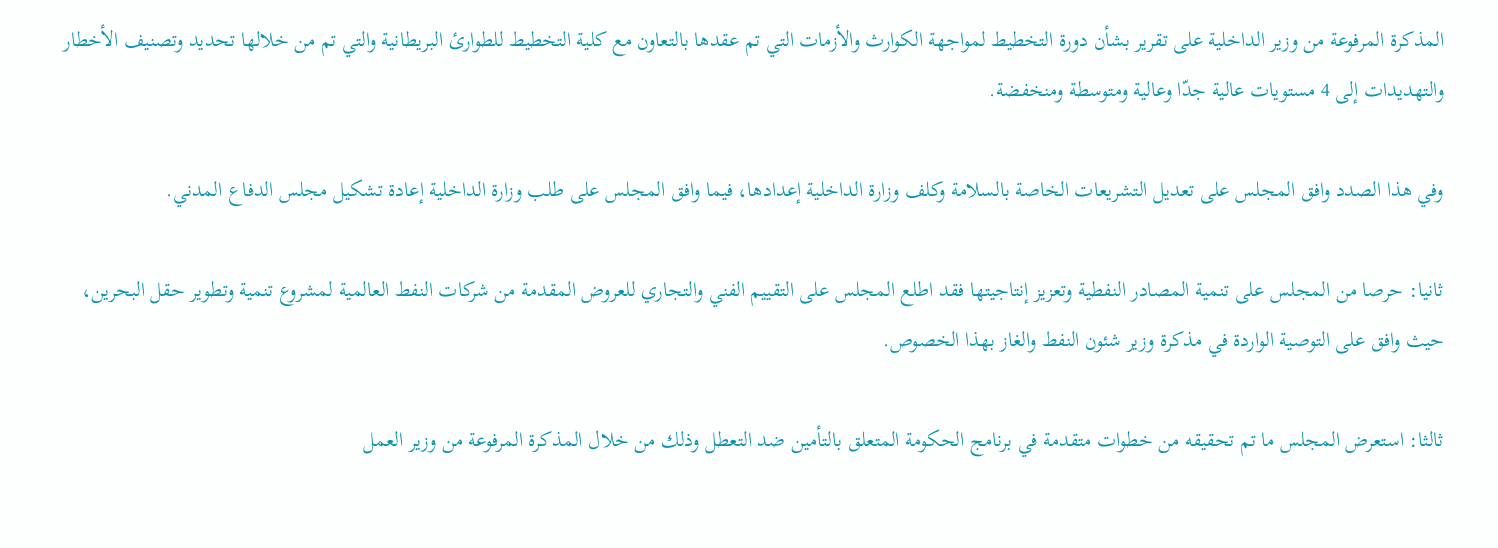المذكرة المرفوعة من وزير الداخلية على تقرير بشأن دورة التخطيط لمواجهة الكوارث والأزمات التي تم عقدها بالتعاون مع كلية التخطيط للطوارئ البريطانية والتي تم من خلالها تحديد وتصنيف الأخطار والتهديدات إلى 4 مستويات عالية جدّا وعالية ومتوسطة ومنخفضة.

وفي هذا الصدد وافق المجلس على تعديل التشريعات الخاصة بالسلامة وكلف وزارة الداخلية إعدادها، فيما وافق المجلس على طلب وزارة الداخلية إعادة تشكيل مجلس الدفاع المدني.

ثانيا: حرصا من المجلس على تنمية المصادر النفطية وتعزيز إنتاجيتها فقد اطلع المجلس على التقييم الفني والتجاري للعروض المقدمة من شركات النفط العالمية لمشروع تنمية وتطوير حقل البحرين، حيث وافق على التوصية الواردة في مذكرة وزير شئون النفط والغاز بهذا الخصوص.

ثالثا: استعرض المجلس ما تم تحقيقه من خطوات متقدمة في برنامج الحكومة المتعلق بالتأمين ضد التعطل وذلك من خلال المذكرة المرفوعة من وزير العمل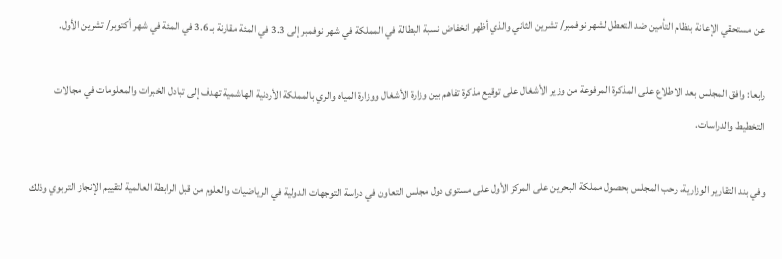عن مستحقي الإعانة بنظام التأمين ضد التعطل لشهر نوفمبر/ تشرين الثاني والذي أظهر انخفاض نسبة البطالة في المملكة في شهر نوفمبر إلى 3.3 في المئة مقارنة بـ 3.6 في المئة في شهر أكتوبر/ تشرين الأول.

رابعا: وافق المجلس بعد الاطلاع على المذكرة المرفوعة من وزير الأشغال على توقيع مذكرة تفاهم بين وزارة الأشغال ووزارة المياه والري بالمملكة الأردنية الهاشمية تهدف إلى تبادل الخبرات والمعلومات في مجالات التخطيط والدراسات.

وفي بند التقارير الوزارية، رحب المجلس بحصول مملكة البحرين على المركز الأول على مستوى دول مجلس التعاون في دراسة التوجهات الدولية في الرياضيات والعلوم من قبل الرابطة العالمية لتقييم الإنجاز التربوي وذلك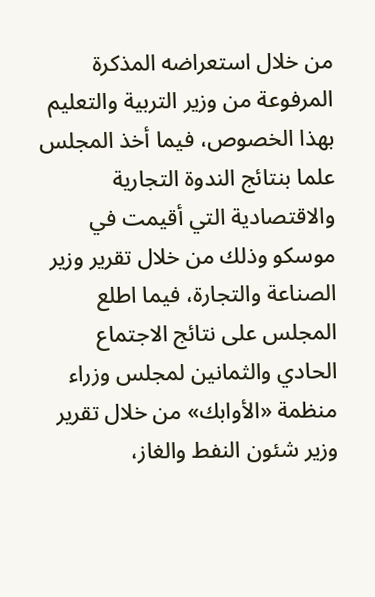من خلال استعراضه المذكرة المرفوعة من وزير التربية والتعليم بهذا الخصوص، فيما أخذ المجلس علما بنتائج الندوة التجارية والاقتصادية التي أقيمت في موسكو وذلك من خلال تقرير وزير الصناعة والتجارة، فيما اطلع المجلس على نتائج الاجتماع الحادي والثمانين لمجلس وزراء منظمة «الأوابك» من خلال تقرير وزير شئون النفط والغاز،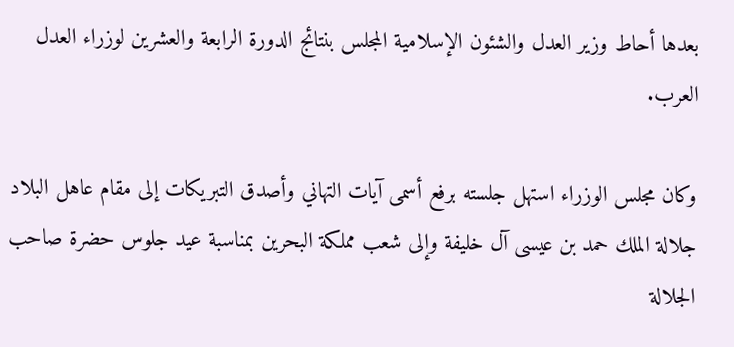بعدها أحاط وزير العدل والشئون الإسلامية المجلس بنتائج الدورة الرابعة والعشرين لوزراء العدل العرب.

وكان مجلس الوزراء استهل جلسته برفع أسمى آيات التهاني وأصدق التبريكات إلى مقام عاهل البلاد جلالة الملك حمد بن عيسى آل خليفة وإلى شعب مملكة البحرين بمناسبة عيد جلوس حضرة صاحب الجلالة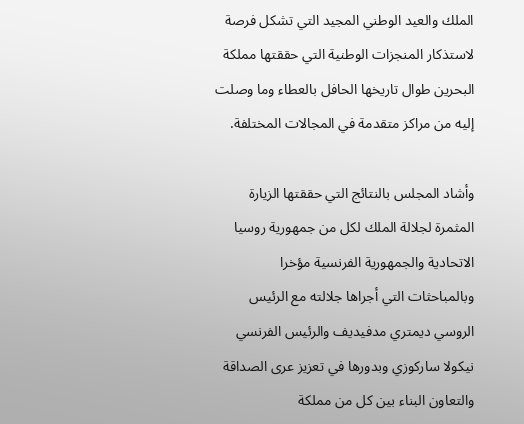الملك والعيد الوطني المجيد التي تشكل فرصة لاستذكار المنجزات الوطنية التي حققتها مملكة البحرين طوال تاريخها الحافل بالعطاء وما وصلت إليه من مراكز متقدمة في المجالات المختلفة.

وأشاد المجلس بالنتائج التي حققتها الزيارة المثمرة لجلالة الملك لكل من جمهورية روسيا الاتحادية والجمهورية الفرنسية مؤخرا وبالمباحثات التي أجراها جلالته مع الرئيس الروسي ديمتري مدفيديف والرئيس الفرنسي نيكولا ساركوزي وبدورها في تعزيز عرى الصداقة والتعاون البناء بين كل من مملكة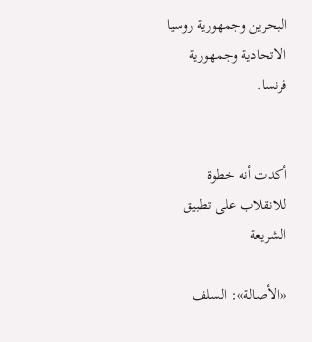البحرين وجمهورية روسيا الاتحادية وجمهورية فرنسا.


أكدت أنه خطوة للانقلاب على تطبيق الشريعة

«الأصالة»: السلف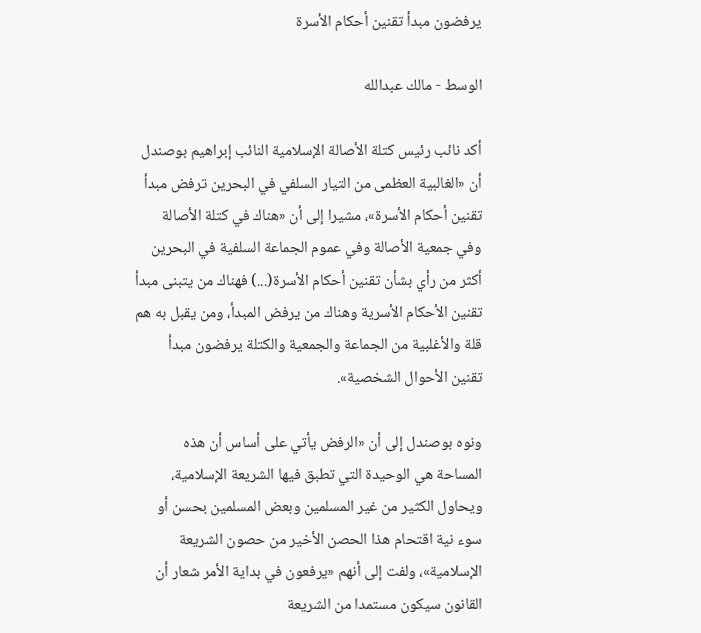يرفضون مبدأ تقنين أحكام الأسرة

الوسط - مالك عبدالله

أكد نائب رئيس كتلة الأصالة الإسلامية النائب إبراهيم بوصندل أن «الغالبية العظمى من التيار السلفي في البحرين ترفض مبدأ تقنين أحكام الأسرة»، مشيرا إلى أن «هناك في كتلة الأصالة وفي جمعية الأصالة وفي عموم الجماعة السلفية في البحرين أكثر من رأي بشأن تقنين أحكام الأسرة(...) فهناك من يتبنى مبدأ تقنين الأحكام الأسرية وهناك من يرفض المبدأ، ومن يقبل به هم قلة والأغلبية من الجماعة والجمعية والكتلة يرفضون مبدأ تقنين الأحوال الشخصية».

ونوه بوصندل إلى أن «الرفض يأتي على أساس أن هذه المساحة هي الوحيدة التي تطبق فيها الشريعة الإسلامية، ويحاول الكثير من غير المسلمين وبعض المسلمين بحسن أو سوء نية اقتحام هذا الحصن الأخير من حصون الشريعة الإسلامية»، ولفت إلى أنهم «يرفعون في بداية الأمر شعار أن القانون سيكون مستمدا من الشريعة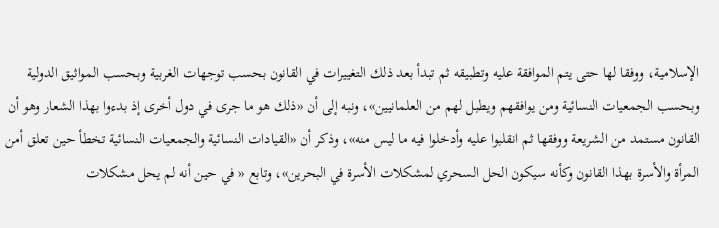الإسلامية، ووفقا لها حتى يتم الموافقة عليه وتطبيقه ثم تبدأ بعد ذلك التغييرات في القانون بحسب توجهات الغربية وبحسب المواثيق الدولية وبحسب الجمعيات النسائية ومن يوافقهم ويطبل لهم من العلمانيين»، ونبه إلى أن «ذلك هو ما جرى في دول أخرى إذ بدءوا بهذا الشعار وهو أن القانون مستمد من الشريعة ووفقها ثم انقلبوا عليه وأدخلوا فيه ما ليس منه»، وذكر أن «القيادات النسائية والجمعيات النسائية تخطأ حين تعلق أمن المرأة والأسرة بهذا القانون وكأنه سيكون الحل السحري لمشكلات الأسرة في البحرين»، وتابع « في حين أنه لم يحل مشكلات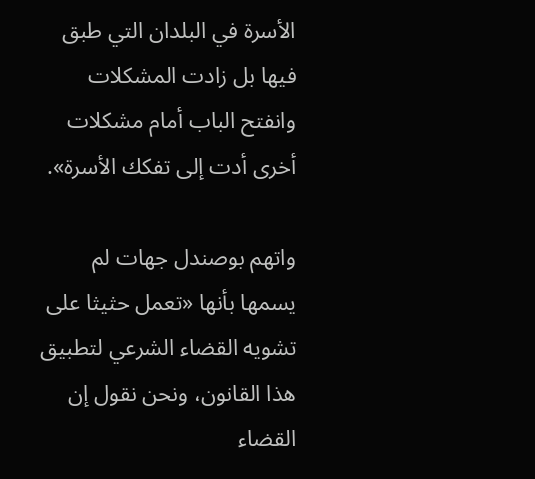الأسرة في البلدان التي طبق فيها بل زادت المشكلات وانفتح الباب أمام مشكلات أخرى أدت إلى تفكك الأسرة».

واتهم بوصندل جهات لم يسمها بأنها «تعمل حثيثا على تشويه القضاء الشرعي لتطبيق هذا القانون، ونحن نقول إن القضاء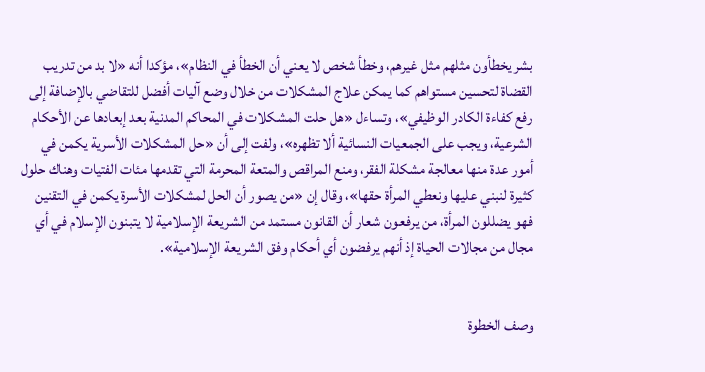بشر يخطأون مثلهم مثل غيرهم، وخطأ شخص لا يعني أن الخطأ في النظام»، مؤكدا أنه «لا بد من تدريب القضاة لتحسين مستواهم كما يمكن علاج المشكلات من خلال وضع آليات أفضل للتقاضي بالإضافة إلى رفع كفاءة الكادر الوظيفي»، وتساءل «هل حلت المشكلات في المحاكم المدنية بعد إبعادها عن الأحكام الشرعية، ويجب على الجمعيات النسائية ألا تظهره»، ولفت إلى أن «حل المشكلات الأسرية يكمن في أمور عدة منها معالجة مشكلة الفقر، ومنع المراقص والمتعة المحرمة التي تقدمها مئات الفتيات وهناك حلول كثيرة لنبني عليها ونعطي المرأة حقها»، وقال إن «من يصور أن الحل لمشكلات الأسرة يكمن في التقنين فهو يضللون المرأة، من يرفعون شعار أن القانون مستمد من الشريعة الإسلامية لا يتبنون الإسلام في أي مجال من مجالات الحياة إذ أنهم يرفضون أي أحكام وفق الشريعة الإسلامية».


وصف الخطوة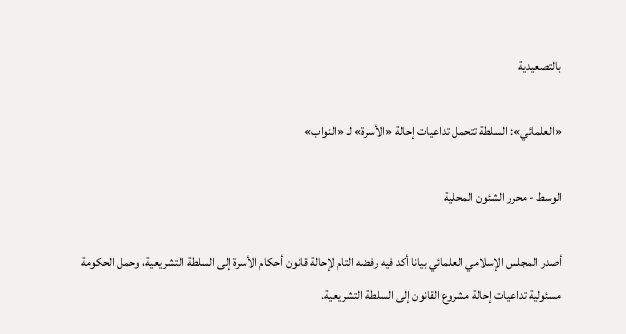بالتصعيدية

«العلمائي»: السلطة تتحمل تداعيات إحالة «الأسرة» لـ «النواب»

الوسط - محرر الشئون المحلية

أصدر المجلس الإسلامي العلمائي بيانا أكد فيه رفضه التام لإحالة قانون أحكام الأسرة إلى السلطة التشريعية، وحمل الحكومة مسئولية تداعيات إحالة مشروع القانون إلى السلطة التشريعية.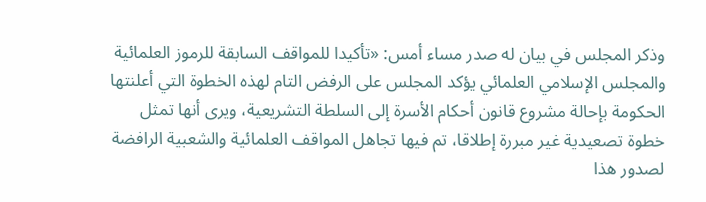وذكر المجلس في بيان له صدر مساء أمس: «تأكيدا للمواقف السابقة للرموز العلمائية والمجلس الإسلامي العلمائي يؤكد المجلس على الرفض التام لهذه الخطوة التي أعلنتها الحكومة بإحالة مشروع قانون أحكام الأسرة إلى السلطة التشريعية، ويرى أنها تمثل خطوة تصعيدية غير مبررة إطلاقا، تم فيها تجاهل المواقف العلمائية والشعبية الرافضة لصدور هذا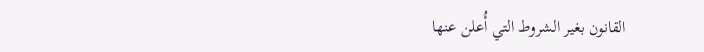القانون بغير الشروط التي أُعلن عنها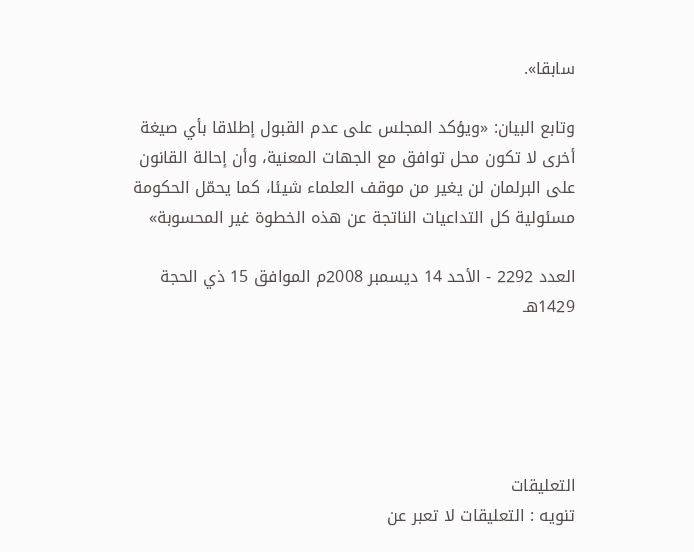سابقا».

وتابع البيان: «ويؤكد المجلس على عدم القبول إطلاقا بأي صيغة أخرى لا تكون محل توافق مع الجهات المعنية، وأن إحالة القانون على البرلمان لن يغير من موقف العلماء شيئا، كما يحمّل الحكومة مسئولية كل التداعيات الناتجة عن هذه الخطوة غير المحسوبة»

العدد 2292 - الأحد 14 ديسمبر 2008م الموافق 15 ذي الحجة 1429هـ





التعليقات
تنويه : التعليقات لا تعبر عن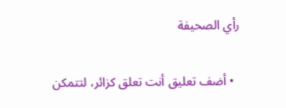رأي الصحيفة

  • أضف تعليق أنت تعلق كزائر، لتتمكن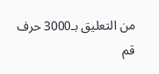من التعليق بـ3000 حرف قم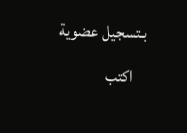بـتسجيل عضوية
    اكتب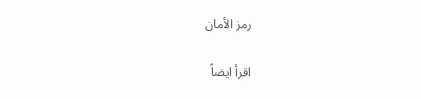رمز الأمان

اقرأ ايضاً